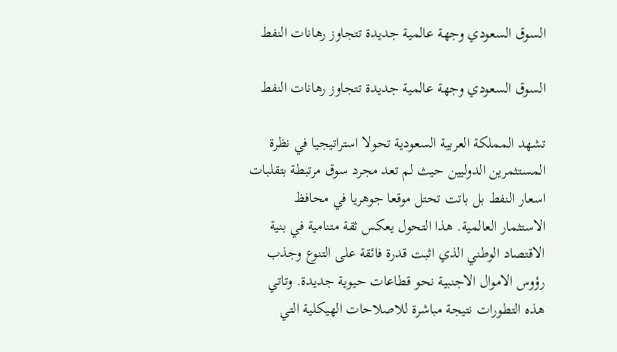السوق السعودي وجهة عالمية جديدة تتجاوز رهانات النفط

السوق السعودي وجهة عالمية جديدة تتجاوز رهانات النفط

تشهد المملكة العربية السعودية تحولا استراتيجيا في نظرة المستثمرين الدوليين حيث لم تعد مجرد سوق مرتبطة بتقلبات اسعار النفط بل باتت تحتل موقعا جوهريا في محافظ الاستثمار العالمية. هذا التحول يعكس ثقة متنامية في بنية الاقتصاد الوطني الذي اثبت قدرة فائقة على التنوع وجذب رؤوس الاموال الاجنبية نحو قطاعات حيوية جديدة. وتاتي هذه التطورات نتيجة مباشرة للاصلاحات الهيكلية التي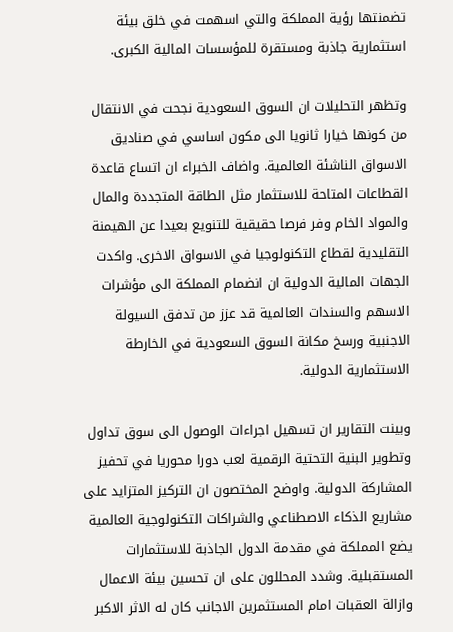تضمنتها رؤية المملكة والتي اسهمت في خلق بيئة استثمارية جاذبة ومستقرة للمؤسسات المالية الكبرى.

وتظهر التحليلات ان السوق السعودية نجحت في الانتقال من كونها خيارا ثانويا الى مكون اساسي في صناديق الاسواق الناشئة العالمية. واضاف الخبراء ان اتساع قاعدة القطاعات المتاحة للاستثمار مثل الطاقة المتجددة والمال والمواد الخام وفر فرصا حقيقية للتنويع بعيدا عن الهيمنة التقليدية لقطاع التكنولوجيا في الاسواق الاخرى. واكدت الجهات المالية الدولية ان انضمام المملكة الى مؤشرات الاسهم والسندات العالمية قد عزز من تدفق السيولة الاجنبية ورسخ مكانة السوق السعودية في الخارطة الاستثمارية الدولية.

وبينت التقارير ان تسهيل اجراءات الوصول الى سوق تداول وتطوير البنية التحتية الرقمية لعب دورا محوريا في تحفيز المشاركة الدولية. واوضح المختصون ان التركيز المتزايد على مشاريع الذكاء الاصطناعي والشراكات التكنولوجية العالمية يضع المملكة في مقدمة الدول الجاذبة للاستثمارات المستقبلية. وشدد المحللون على ان تحسين بيئة الاعمال وازالة العقبات امام المستثمرين الاجانب كان له الاثر الاكبر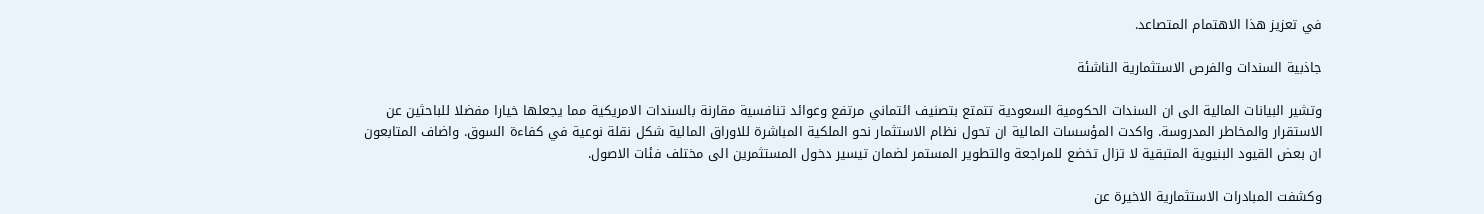في تعزيز هذا الاهتمام المتصاعد.

جاذبية السندات والفرص الاستثمارية الناشئة

وتشير البيانات المالية الى ان السندات الحكومية السعودية تتمتع بتصنيف ائتماني مرتفع وعوائد تنافسية مقارنة بالسندات الامريكية مما يجعلها خيارا مفضلا للباحثين عن الاستقرار والمخاطر المدروسة. واكدت المؤسسات المالية ان تحول نظام الاستثمار نحو الملكية المباشرة للاوراق المالية شكل نقلة نوعية في كفاءة السوق. واضاف المتابعون ان بعض القيود البنيوية المتبقية لا تزال تخضع للمراجعة والتطوير المستمر لضمان تيسير دخول المستثمرين الى مختلف فئات الاصول.

وكشفت المبادرات الاستثمارية الاخيرة عن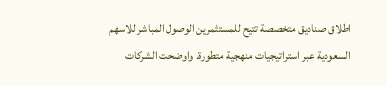اطلاق صناديق متخصصة تتيح للمستثمرين الوصول المباشر للاسهم السعودية عبر استراتيجيات منهجية متطورة. واوضحت الشركات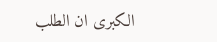الكبرى ان الطلب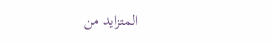المتزايد من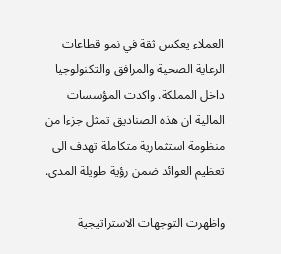العملاء يعكس ثقة في نمو قطاعات الرعاية الصحية والمرافق والتكنولوجيا داخل المملكة. واكدت المؤسسات المالية ان هذه الصناديق تمثل جزءا من منظومة استثمارية متكاملة تهدف الى تعظيم العوائد ضمن رؤية طويلة المدى.

واظهرت التوجهات الاستراتيجية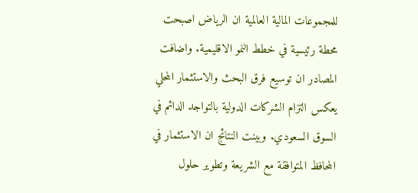للمجموعات المالية العالمية ان الرياض اصبحت محطة رئيسية في خطط النمو الاقليمية. واضافت المصادر ان توسيع فرق البحث والاستثمار المحلي يعكس التزام الشركات الدولية بالتواجد الدائم في السوق السعودي. وبينت النتائج ان الاستثمار في المحافظ المتوافقة مع الشريعة وتطوير حلول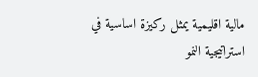مالية اقليمية يمثل ركيزة اساسية في استراتيجية النمو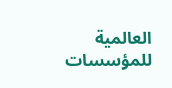العالمية للمؤسسات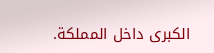الكبرى داخل المملكة.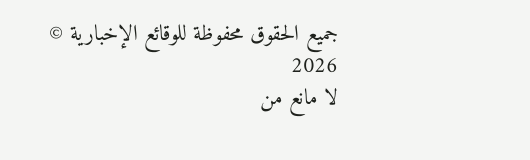جميع الحقوق محفوظة للوقائع الإخبارية © 2026
لا مانع من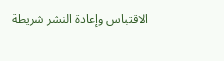الاقتباس وإعادة النشر شريطة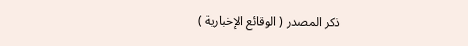ذكر المصدر ( الوقائع الإخبارية )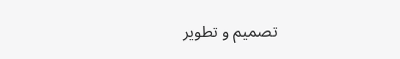تصميم و تطوير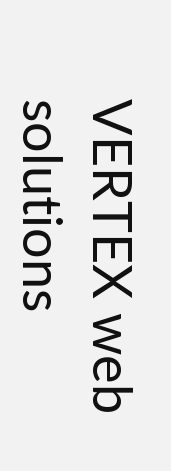VERTEX web solutions